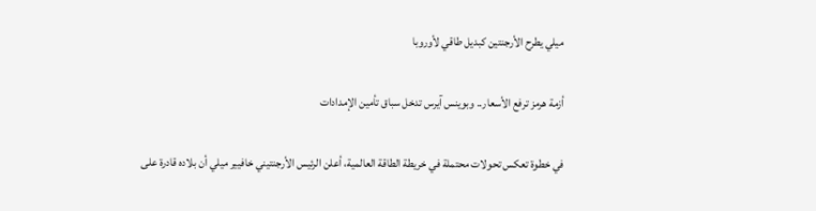ميلي يطرح الأرجنتين كبديل طاقي لأوروبا

أزمة هرمز ترفع الأسعار.. وبوينس آيرس تدخل سباق تأمين الإمدادات

في خطوة تعكس تحولات محتملة في خريطة الطاقة العالمية، أعلن الرئيس الأرجنتيني خافيير ميلي أن بلاده قادرة على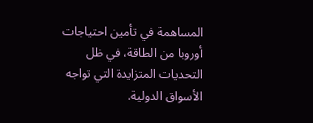المساهمة في تأمين احتياجات أوروبا من الطاقة، في ظل التحديات المتزايدة التي تواجه الأسواق الدولية.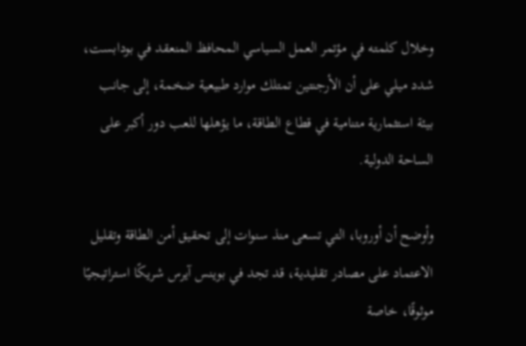وخلال كلمته في مؤتمر العمل السياسي المحافظ المنعقد في بودابست، شدد ميلي على أن الأرجنتين تمتلك موارد طبيعية ضخمة، إلى جانب بيئة استثمارية متنامية في قطاع الطاقة، ما يؤهلها للعب دور أكبر على الساحة الدولية.

وأوضح أن أوروبا، التي تسعى منذ سنوات إلى تحقيق أمن الطاقة وتقليل الاعتماد على مصادر تقليدية، قد تجد في بوينس آيرس شريكًا استراتيجيًا موثوقًا، خاصة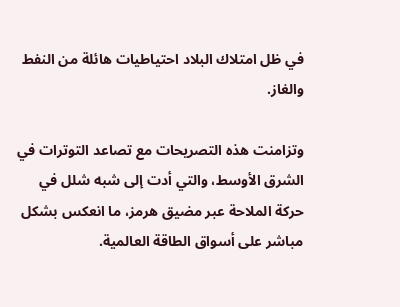في ظل امتلاك البلاد احتياطيات هائلة من النفط والغاز.

وتزامنت هذه التصريحات مع تصاعد التوترات في الشرق الأوسط، والتي أدت إلى شبه شلل في حركة الملاحة عبر مضيق هرمز، ما انعكس بشكل مباشر على أسواق الطاقة العالمية.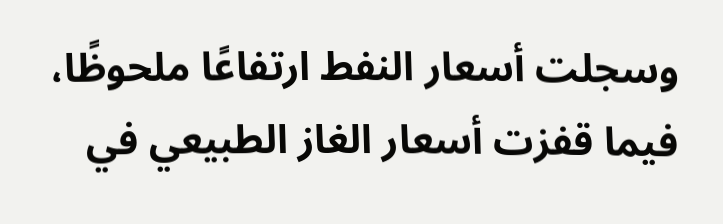وسجلت أسعار النفط ارتفاعًا ملحوظًا، فيما قفزت أسعار الغاز الطبيعي في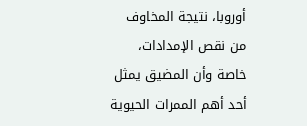أوروبا، نتيجة المخاوف من نقص الإمدادات، خاصة وأن المضيق يمثل أحد أهم الممرات الحيوية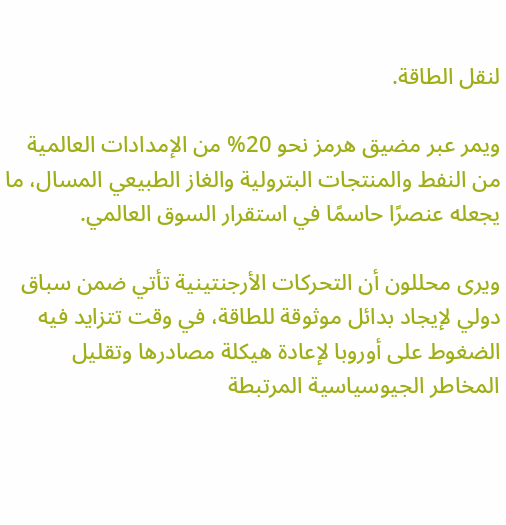لنقل الطاقة.

ويمر عبر مضيق هرمز نحو 20% من الإمدادات العالمية من النفط والمنتجات البترولية والغاز الطبيعي المسال، ما يجعله عنصرًا حاسمًا في استقرار السوق العالمي.

ويرى محللون أن التحركات الأرجنتينية تأتي ضمن سباق دولي لإيجاد بدائل موثوقة للطاقة، في وقت تتزايد فيه الضغوط على أوروبا لإعادة هيكلة مصادرها وتقليل المخاطر الجيوسياسية المرتبطة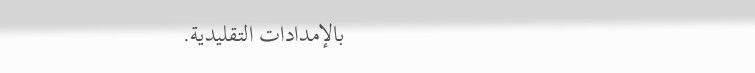بالإمدادات التقليدية.